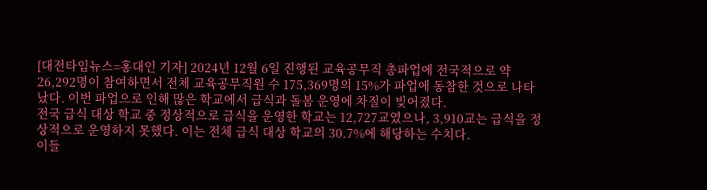[대전타임뉴스=홍대인 기자] 2024년 12월 6일 진행된 교육공무직 총파업에 전국적으로 약 26,292명이 참여하면서 전체 교육공무직원 수 175,369명의 15%가 파업에 동참한 것으로 나타났다. 이번 파업으로 인해 많은 학교에서 급식과 돌봄 운영에 차질이 빚어졌다.
전국 급식 대상 학교 중 정상적으로 급식을 운영한 학교는 12,727교였으나, 3,910교는 급식을 정상적으로 운영하지 못했다. 이는 전체 급식 대상 학교의 30.7%에 해당하는 수치다.
이들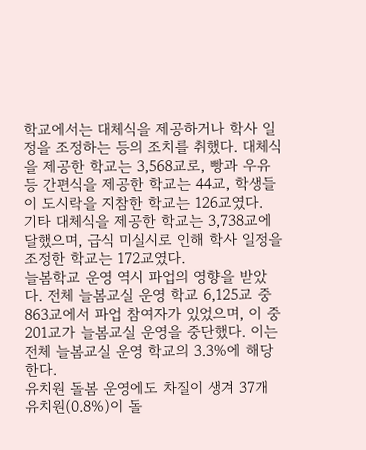학교에서는 대체식을 제공하거나 학사 일정을 조정하는 등의 조치를 취했다. 대체식을 제공한 학교는 3,568교로, 빵과 우유 등 간편식을 제공한 학교는 44교, 학생들이 도시락을 지참한 학교는 126교였다.
기타 대체식을 제공한 학교는 3,738교에 달했으며, 급식 미실시로 인해 학사 일정을 조정한 학교는 172교였다.
늘봄학교 운영 역시 파업의 영향을 받았다. 전체 늘봄교실 운영 학교 6,125교 중 863교에서 파업 참여자가 있었으며, 이 중 201교가 늘봄교실 운영을 중단했다. 이는 전체 늘봄교실 운영 학교의 3.3%에 해당한다.
유치원 돌봄 운영에도 차질이 생겨 37개 유치원(0.8%)이 돌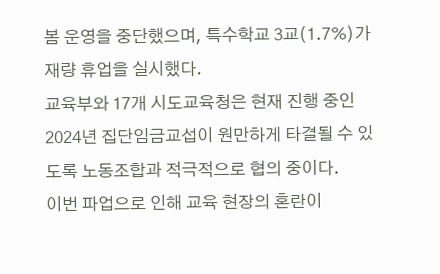봄 운영을 중단했으며, 특수학교 3교(1.7%)가 재량 휴업을 실시했다.
교육부와 17개 시도교육청은 현재 진행 중인 2024년 집단임금교섭이 원만하게 타결될 수 있도록 노동조합과 적극적으로 협의 중이다.
이번 파업으로 인해 교육 현장의 혼란이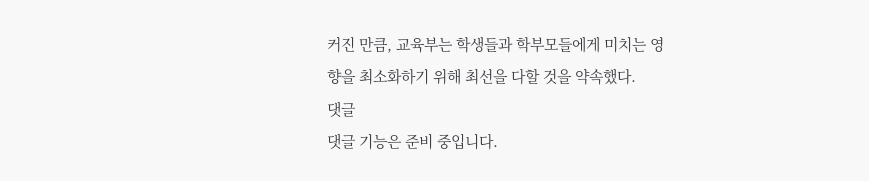커진 만큼, 교육부는 학생들과 학부모들에게 미치는 영향을 최소화하기 위해 최선을 다할 것을 약속했다.
댓글
댓글 기능은 준비 중입니다.